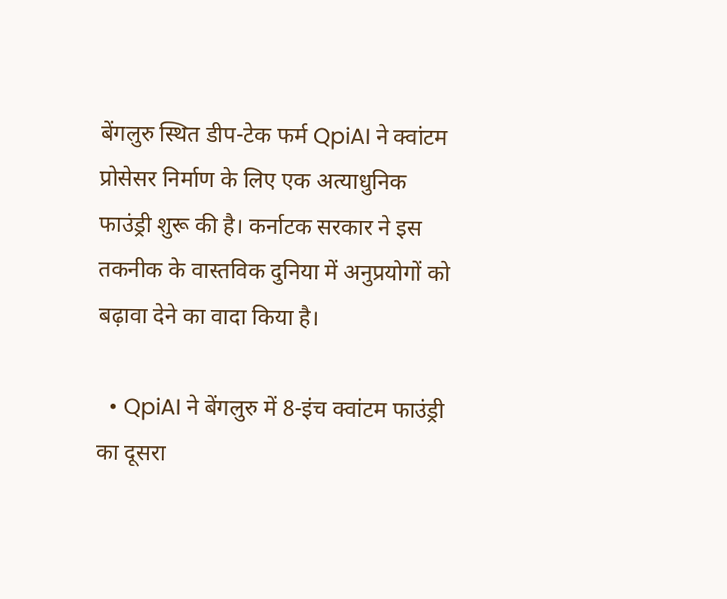बेंगलुरु स्थित डीप-टेक फर्म QpiAI ने क्वांटम प्रोसेसर निर्माण के लिए एक अत्याधुनिक फाउंड्री शुरू की है। कर्नाटक सरकार ने इस तकनीक के वास्तविक दुनिया में अनुप्रयोगों को बढ़ावा देने का वादा किया है।

  • QpiAI ने बेंगलुरु में 8-इंच क्वांटम फाउंड्री का दूसरा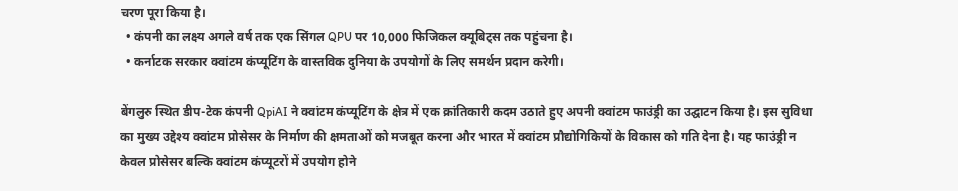चरण पूरा किया है।
  • कंपनी का लक्ष्य अगले वर्ष तक एक सिंगल QPU पर 10,000 फिजिकल क्यूबिट्स तक पहुंचना है।
  • कर्नाटक सरकार क्वांटम कंप्यूटिंग के वास्तविक दुनिया के उपयोगों के लिए समर्थन प्रदान करेगी।

बेंगलुरु स्थित डीप-टेक कंपनी QpiAI ने क्वांटम कंप्यूटिंग के क्षेत्र में एक क्रांतिकारी कदम उठाते हुए अपनी क्वांटम फाउंड्री का उद्घाटन किया है। इस सुविधा का मुख्य उद्देश्य क्वांटम प्रोसेसर के निर्माण की क्षमताओं को मजबूत करना और भारत में क्वांटम प्रौद्योगिकियों के विकास को गति देना है। यह फाउंड्री न केवल प्रोसेसर बल्कि क्वांटम कंप्यूटरों में उपयोग होने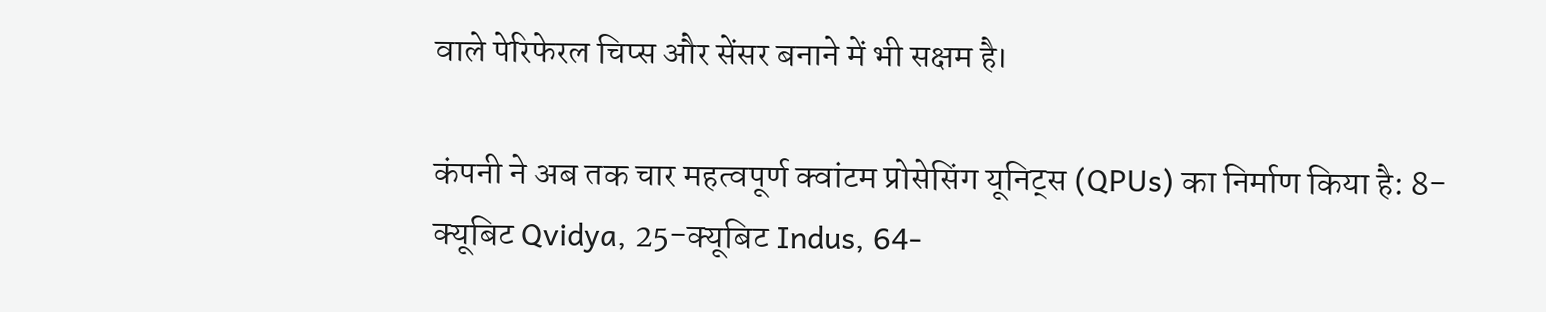वाले पेरिफेरल चिप्स और सेंसर बनाने में भी सक्षम है।

कंपनी ने अब तक चार महत्वपूर्ण क्वांटम प्रोसेसिंग यूनिट्स (QPUs) का निर्माण किया है: 8-क्यूबिट Qvidya, 25-क्यूबिट Indus, 64-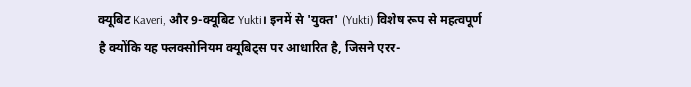क्यूबिट Kaveri, और 9-क्यूबिट Yukti। इनमें से 'युक्त' (Yukti) विशेष रूप से महत्वपूर्ण है क्योंकि यह फ्लक्सोनियम क्यूबिट्स पर आधारित है, जिसने एरर-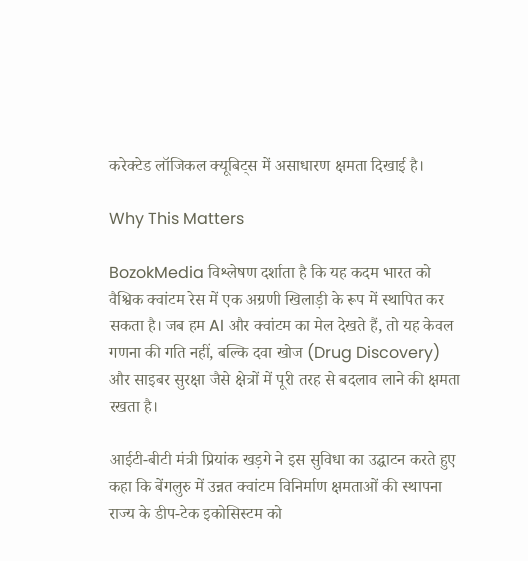करेक्टेड लॉजिकल क्यूबिट्स में असाधारण क्षमता दिखाई है।

Why This Matters

BozokMedia विश्लेषण दर्शाता है कि यह कदम भारत को वैश्विक क्वांटम रेस में एक अग्रणी खिलाड़ी के रूप में स्थापित कर सकता है। जब हम AI और क्वांटम का मेल देखते हैं, तो यह केवल गणना की गति नहीं, बल्कि दवा खोज (Drug Discovery) और साइबर सुरक्षा जैसे क्षेत्रों में पूरी तरह से बदलाव लाने की क्षमता रखता है।

आईटी-बीटी मंत्री प्रियांक खड़गे ने इस सुविधा का उद्घाटन करते हुए कहा कि बेंगलुरु में उन्नत क्वांटम विनिर्माण क्षमताओं की स्थापना राज्य के डीप-टेक इकोसिस्टम को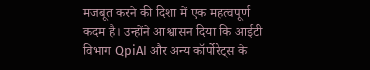मजबूत करने की दिशा में एक महत्वपूर्ण कदम है। उन्होंने आश्वासन दिया कि आईटी विभाग QpiAI और अन्य कॉर्पोरेट्स के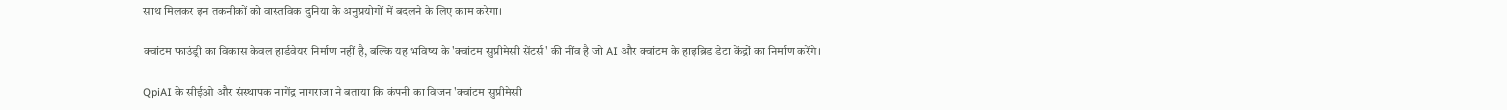साथ मिलकर इन तकनीकों को वास्तविक दुनिया के अनुप्रयोगों में बदलने के लिए काम करेगा।

क्वांटम फाउंड्री का विकास केवल हार्डवेयर निर्माण नहीं है, बल्कि यह भविष्य के 'क्वांटम सुप्रीमेसी सेंटर्स' की नींव है जो AI और क्वांटम के हाइब्रिड डेटा केंद्रों का निर्माण करेंगे।

QpiAI के सीईओ और संस्थापक नागेंद्र नागराजा ने बताया कि कंपनी का विजन 'क्वांटम सुप्रीमेसी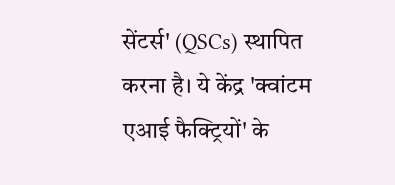सेंटर्स' (QSCs) स्थापित करना है। ये केंद्र 'क्वांटम एआई फैक्ट्रियों' के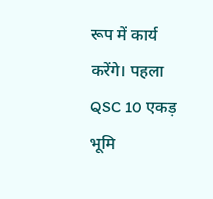रूप में कार्य करेंगे। पहला QSC 10 एकड़ भूमि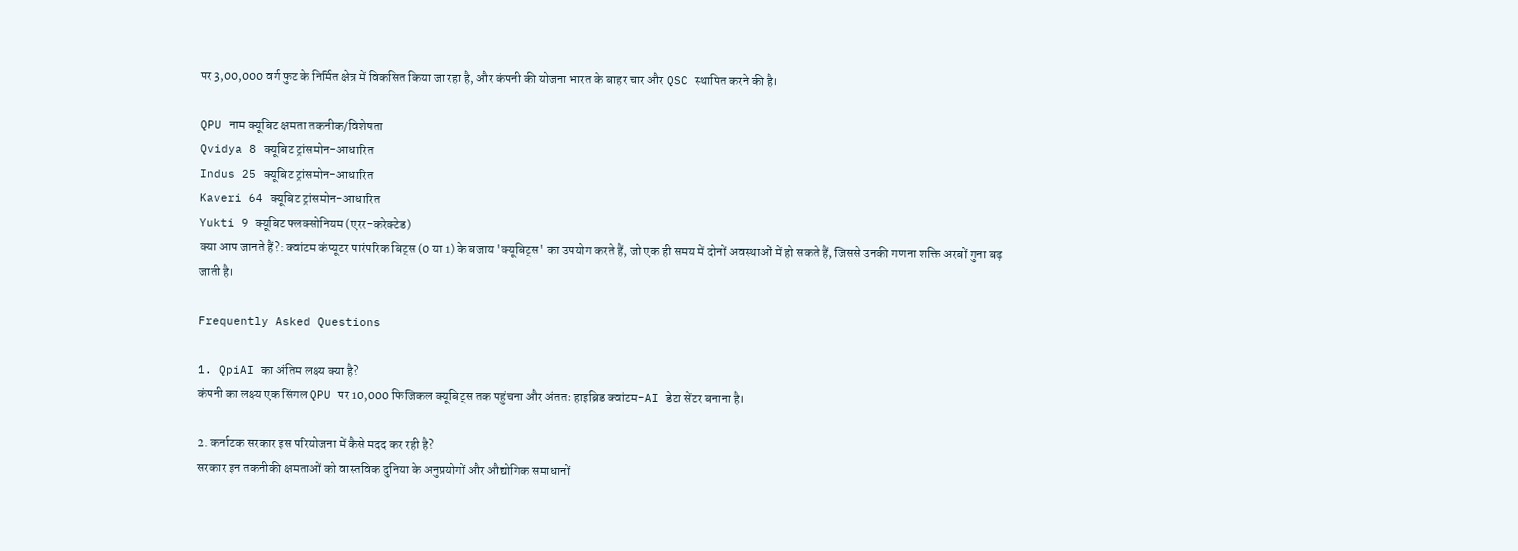पर 3,00,000 वर्ग फुट के निर्मित क्षेत्र में विकसित किया जा रहा है, और कंपनी की योजना भारत के बाहर चार और QSC स्थापित करने की है।

QPU नाम क्यूबिट क्षमता तकनीक/विशेषता
Qvidya 8 क्यूबिट ट्रांसमोन-आधारित
Indus 25 क्यूबिट ट्रांसमोन-आधारित
Kaveri 64 क्यूबिट ट्रांसमोन-आधारित
Yukti 9 क्यूबिट फ्लक्सोनियम (एरर-करेक्टेड)
क्या आप जानते हैं?: क्वांटम कंप्यूटर पारंपरिक बिट्स (0 या 1) के बजाय 'क्यूबिट्स' का उपयोग करते हैं, जो एक ही समय में दोनों अवस्थाओं में हो सकते हैं, जिससे उनकी गणना शक्ति अरबों गुना बढ़ जाती है।

Frequently Asked Questions

1. QpiAI का अंतिम लक्ष्य क्या है?
कंपनी का लक्ष्य एक सिंगल QPU पर 10,000 फिजिकल क्यूबिट्स तक पहुंचना और अंततः हाइब्रिड क्वांटम-AI डेटा सेंटर बनाना है।

2. कर्नाटक सरकार इस परियोजना में कैसे मदद कर रही है?
सरकार इन तकनीकी क्षमताओं को वास्तविक दुनिया के अनुप्रयोगों और औद्योगिक समाधानों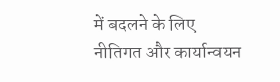में बदलने के लिए नीतिगत और कार्यान्वयन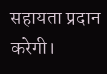सहायता प्रदान करेगी।